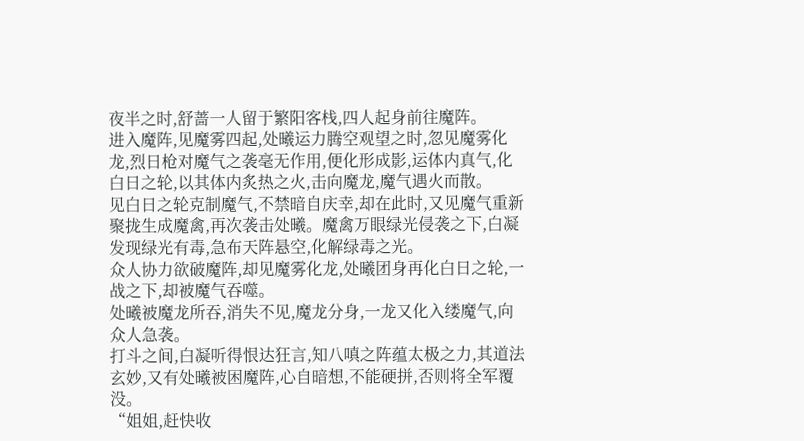夜半之时,舒蔷一人留于繁阳客栈,四人起身前往魔阵。
进入魔阵,见魔雾四起,处曦运力腾空观望之时,忽见魔雾化龙,烈日枪对魔气之袭毫无作用,便化形成影,运体内真气,化白日之轮,以其体内炙热之火,击向魔龙,魔气遇火而散。
见白日之轮克制魔气,不禁暗自庆幸,却在此时,又见魔气重新聚拢生成魔禽,再次袭击处曦。魔禽万眼绿光侵袭之下,白凝发现绿光有毒,急布天阵悬空,化解绿毒之光。
众人协力欲破魔阵,却见魔雾化龙,处曦团身再化白日之轮,一战之下,却被魔气吞噬。
处曦被魔龙所吞,消失不见,魔龙分身,一龙又化入缕魔气,向众人急袭。
打斗之间,白凝听得恨达狂言,知八嗔之阵蕴太极之力,其道法玄妙,又有处曦被困魔阵,心自暗想,不能硬拼,否则将全军覆没。
“姐姐,赶快收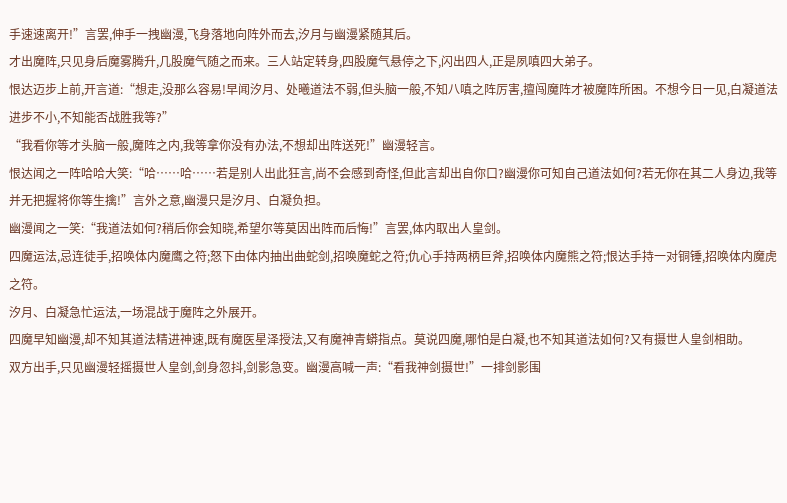手速速离开!”言罢,伸手一拽幽漫,飞身落地向阵外而去,汐月与幽漫紧随其后。
才出魔阵,只见身后魔雾腾升,几股魔气随之而来。三人站定转身,四股魔气悬停之下,闪出四人,正是夙嗔四大弟子。
恨达迈步上前,开言道:“想走,没那么容易!早闻汐月、处曦道法不弱,但头脑一般,不知八嗔之阵厉害,擅闯魔阵才被魔阵所困。不想今日一见,白凝道法进步不小,不知能否战胜我等?”
“我看你等才头脑一般,魔阵之内,我等拿你没有办法,不想却出阵送死!”幽漫轻言。
恨达闻之一阵哈哈大笑:“哈……哈……若是别人出此狂言,尚不会感到奇怪,但此言却出自你口?幽漫你可知自己道法如何?若无你在其二人身边,我等并无把握将你等生擒!”言外之意,幽漫只是汐月、白凝负担。
幽漫闻之一笑:“我道法如何?稍后你会知晓,希望尔等莫因出阵而后悔!”言罢,体内取出人皇剑。
四魔运法,忌连徒手,招唤体内魔鹰之符;怒下由体内抽出曲蛇剑,招唤魔蛇之符;仇心手持两柄巨斧,招唤体内魔熊之符;恨达手持一对铜锤,招唤体内魔虎之符。
汐月、白凝急忙运法,一场混战于魔阵之外展开。
四魔早知幽漫,却不知其道法精进神速,既有魔医星泽授法,又有魔神青蟒指点。莫说四魔,哪怕是白凝,也不知其道法如何?又有摄世人皇剑相助。
双方出手,只见幽漫轻摇摄世人皇剑,剑身忽抖,剑影急变。幽漫高喊一声:“看我神剑摄世!”一排剑影围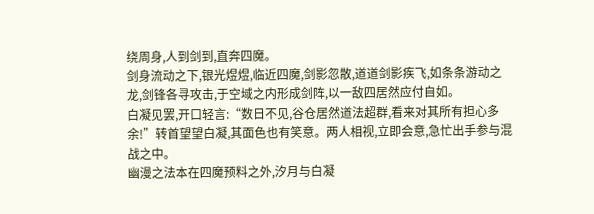绕周身,人到剑到,直奔四魔。
剑身流动之下,银光煜煜,临近四魔,剑影忽散,道道剑影疾飞,如条条游动之龙,剑锋各寻攻击,于空域之内形成剑阵,以一敌四居然应付自如。
白凝见罢,开口轻言:“数日不见,谷仓居然道法超群,看来对其所有担心多余!”转首望望白凝,其面色也有笑意。两人相视,立即会意,急忙出手参与混战之中。
幽漫之法本在四魔预料之外,汐月与白凝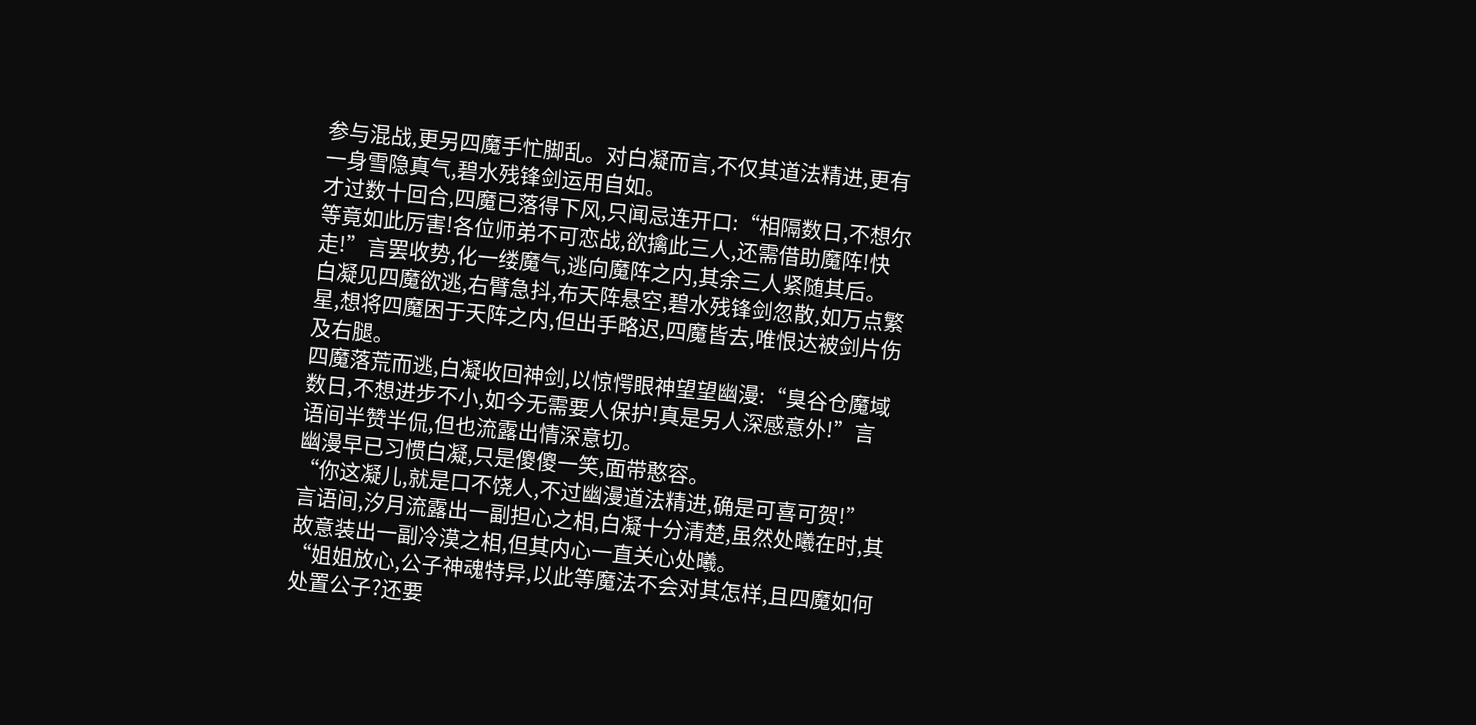参与混战,更另四魔手忙脚乱。对白凝而言,不仅其道法精进,更有一身雪隐真气,碧水残锋剑运用自如。
才过数十回合,四魔已落得下风,只闻忌连开口:“相隔数日,不想尔等竟如此厉害!各位师弟不可恋战,欲擒此三人,还需借助魔阵!快走!”言罢收势,化一缕魔气,逃向魔阵之内,其余三人紧随其后。
白凝见四魔欲逃,右臂急抖,布天阵悬空,碧水残锋剑忽散,如万点繁星,想将四魔困于天阵之内,但出手略迟,四魔皆去,唯恨达被剑片伤及右腿。
四魔落荒而逃,白凝收回神剑,以惊愕眼神望望幽漫:“臭谷仓魔域数日,不想进步不小,如今无需要人保护!真是另人深感意外!”言语间半赞半侃,但也流露出情深意切。
幽漫早已习惯白凝,只是傻傻一笑,面带憨容。
“你这凝儿,就是口不饶人,不过幽漫道法精进,确是可喜可贺!”
言语间,汐月流露出一副担心之相,白凝十分清楚,虽然处曦在时,其故意装出一副冷漠之相,但其内心一直关心处曦。
“姐姐放心,公子神魂特异,以此等魔法不会对其怎样,且四魔如何处置公子?还要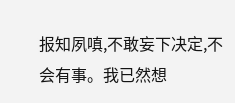报知夙嗔,不敢妄下决定,不会有事。我已然想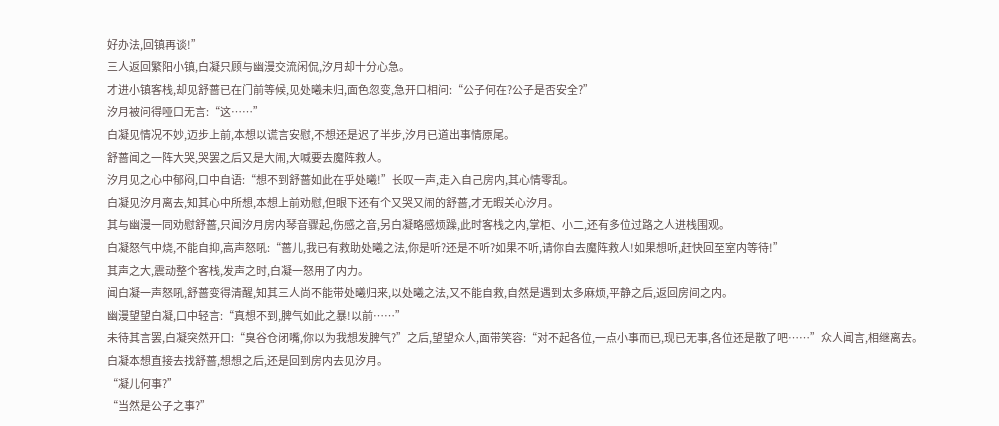好办法,回镇再谈!”
三人返回繁阳小镇,白凝只顾与幽漫交流闲侃,汐月却十分心急。
才进小镇客栈,却见舒蔷已在门前等候,见处曦未归,面色忽变,急开口相问:“公子何在?公子是否安全?”
汐月被问得哑口无言:“这……”
白凝见情况不妙,迈步上前,本想以谎言安慰,不想还是迟了半步,汐月已道出事情原尾。
舒蔷闻之一阵大哭,哭罢之后又是大闹,大喊要去魔阵救人。
汐月见之心中郁闷,口中自语:“想不到舒蔷如此在乎处曦!”长叹一声,走入自己房内,其心情零乱。
白凝见汐月离去,知其心中所想,本想上前劝慰,但眼下还有个又哭又闹的舒蔷,才无暇关心汐月。
其与幽漫一同劝慰舒蔷,只闻汐月房内琴音骤起,伤感之音,另白凝略感烦躁,此时客栈之内,掌柜、小二,还有多位过路之人进栈围观。
白凝怒气中烧,不能自抑,高声怒吼:“蔷儿,我已有救助处曦之法,你是听?还是不听?如果不听,请你自去魔阵救人!如果想听,赶快回至室内等待!”
其声之大,震动整个客栈,发声之时,白凝一怒用了内力。
闻白凝一声怒吼,舒蔷变得清醒,知其三人尚不能带处曦归来,以处曦之法,又不能自救,自然是遇到太多麻烦,平静之后,返回房间之内。
幽漫望望白凝,口中轻言:“真想不到,脾气如此之暴!以前……”
未待其言罢,白凝突然开口:“臭谷仓闭嘴,你以为我想发脾气?”之后,望望众人,面带笑容:“对不起各位,一点小事而已,现已无事,各位还是散了吧……”众人闻言,相继离去。
白凝本想直接去找舒蔷,想想之后,还是回到房内去见汐月。
“凝儿何事?”
“当然是公子之事?”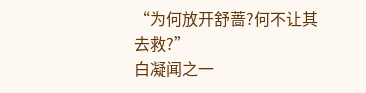“为何放开舒蔷?何不让其去救?”
白凝闻之一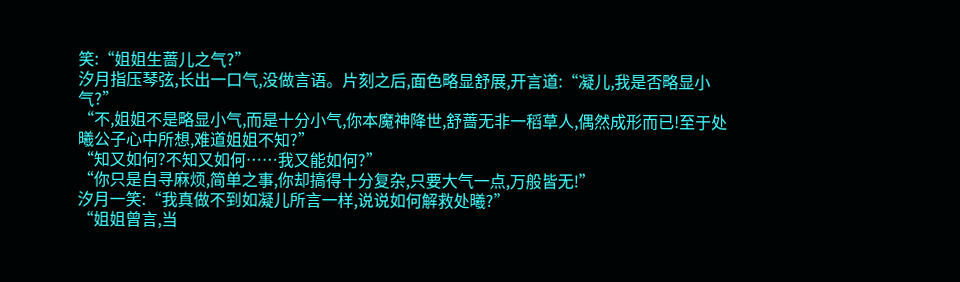笑:“姐姐生蔷儿之气?”
汐月指压琴弦,长出一口气,没做言语。片刻之后,面色略显舒展,开言道:“凝儿,我是否略显小气?”
“不,姐姐不是略显小气,而是十分小气,你本魔神降世,舒蔷无非一稻草人,偶然成形而已!至于处曦公子心中所想,难道姐姐不知?”
“知又如何?不知又如何……我又能如何?”
“你只是自寻麻烦,简单之事,你却搞得十分复杂,只要大气一点,万般皆无!”
汐月一笑:“我真做不到如凝儿所言一样,说说如何解救处曦?”
“姐姐曾言,当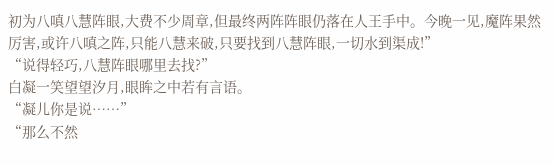初为八嗔八慧阵眼,大费不少周章,但最终两阵阵眼仍落在人王手中。今晚一见,魔阵果然厉害,或许八嗔之阵,只能八慧来破,只要找到八慧阵眼,一切水到渠成!”
“说得轻巧,八慧阵眼哪里去找?”
白凝一笑望望汐月,眼眸之中若有言语。
“凝儿你是说……”
“那么不然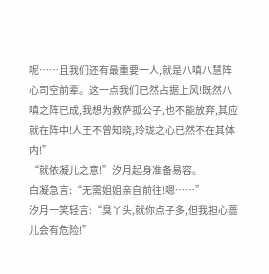呢……且我们还有最重要一人,就是八嗔八慧阵心司空前辈。这一点我们已然占据上风!既然八嗔之阵已成,我想为救萨孤公子,也不能放弃,其应就在阵中!人王不曾知晓,玲珑之心已然不在其体内!”
“就依凝儿之意!”汐月起身准备易容。
白凝急言:“无需姐姐亲自前往!嗯……”
汐月一笑轻言:“臭丫头,就你点子多,但我担心蔷儿会有危险!”